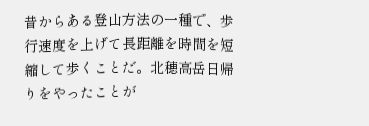昔からある登山方法の一種で、歩行速度を上げて長距離を時間を短縮して歩くことだ。北穂高岳日帰りをやったことが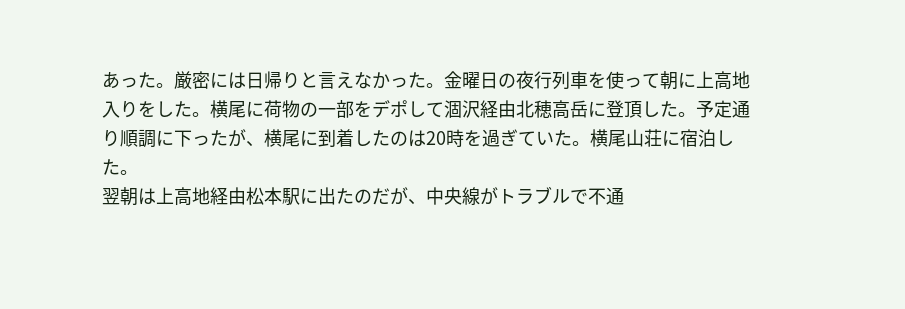あった。厳密には日帰りと言えなかった。金曜日の夜行列車を使って朝に上高地入りをした。横尾に荷物の一部をデポして涸沢経由北穂高岳に登頂した。予定通り順調に下ったが、横尾に到着したのは20時を過ぎていた。横尾山荘に宿泊した。
翌朝は上高地経由松本駅に出たのだが、中央線がトラブルで不通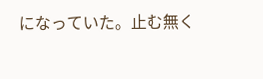になっていた。止む無く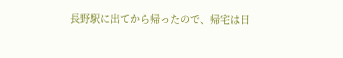長野駅に出てから帰ったので、帰宅は日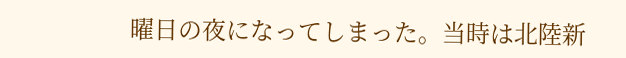曜日の夜になってしまった。当時は北陸新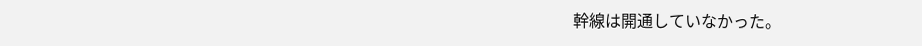幹線は開通していなかった。